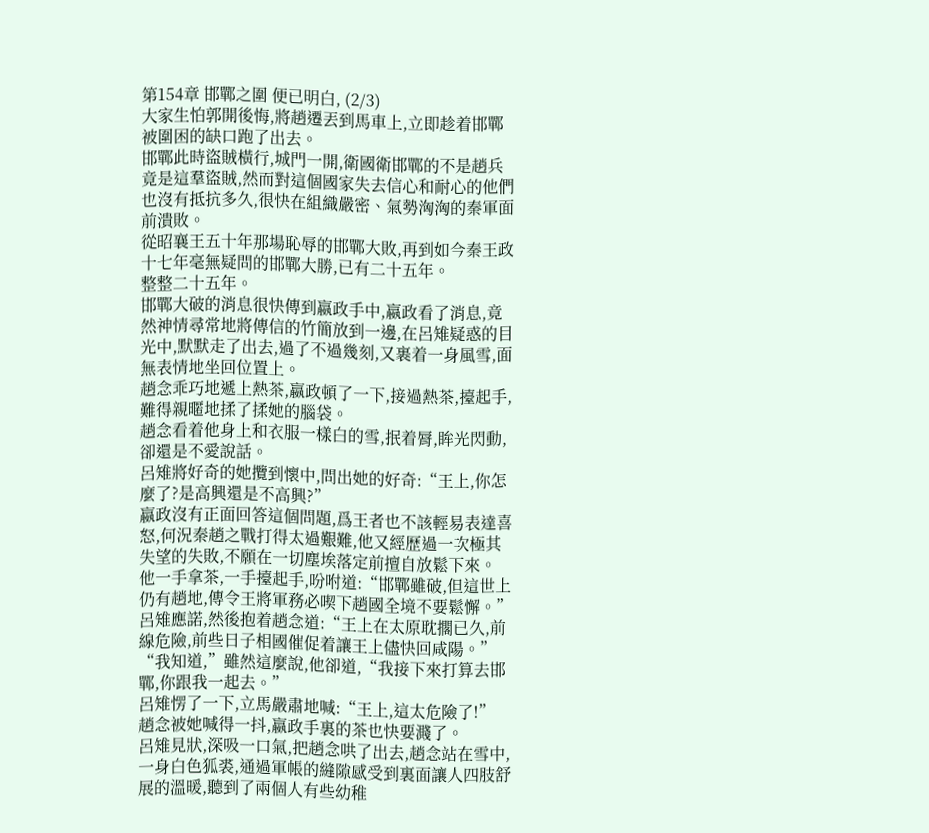第154章 邯鄲之圍 便已明白, (2/3)
大家生怕郭開後悔,將趙遷丟到馬車上,立即趁着邯鄲被圍困的缺口跑了出去。
邯鄲此時盜賊橫行,城門一開,衛國衛邯鄲的不是趙兵竟是這羣盜賊,然而對這個國家失去信心和耐心的他們也沒有抵抗多久,很快在組織嚴密、氣勢洶洶的秦軍面前潰敗。
從昭襄王五十年那場恥辱的邯鄲大敗,再到如今秦王政十七年毫無疑問的邯鄲大勝,已有二十五年。
整整二十五年。
邯鄲大破的消息很快傳到嬴政手中,嬴政看了消息,竟然神情尋常地將傳信的竹簡放到一邊,在呂雉疑惑的目光中,默默走了出去,過了不過幾刻,又裹着一身風雪,面無表情地坐回位置上。
趙念乖巧地遞上熱茶,嬴政頓了一下,接過熱茶,擡起手,難得親暱地揉了揉她的腦袋。
趙念看着他身上和衣服一樣白的雪,抿着脣,眸光閃動,卻還是不愛說話。
呂雉將好奇的她攬到懷中,問出她的好奇:“王上,你怎麼了?是高興還是不高興?”
嬴政沒有正面回答這個問題,爲王者也不該輕易表達喜怒,何況秦趙之戰打得太過艱難,他又經歷過一次極其失望的失敗,不願在一切塵埃落定前擅自放鬆下來。
他一手拿茶,一手擡起手,吩咐道:“邯鄲雖破,但這世上仍有趙地,傳令王將軍務必喫下趙國全境不要鬆懈。”
呂雉應諾,然後抱着趙念道:“王上在太原耽擱已久,前線危險,前些日子相國催促着讓王上儘快回咸陽。”
“我知道,”雖然這麼說,他卻道,“我接下來打算去邯鄲,你跟我一起去。”
呂雉愣了一下,立馬嚴肅地喊:“王上,這太危險了!”
趙念被她喊得一抖,嬴政手裏的茶也快要濺了。
呂雉見狀,深吸一口氣,把趙念哄了出去,趙念站在雪中,一身白色狐裘,通過軍帳的縫隙感受到裏面讓人四肢舒展的溫暖,聽到了兩個人有些幼稚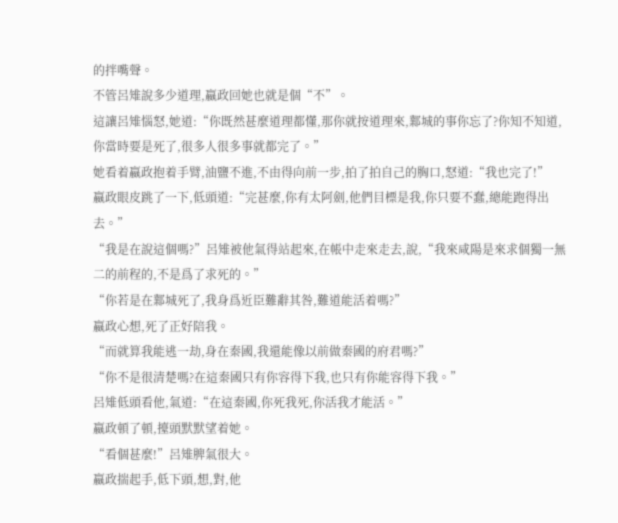的拌嘴聲。
不管呂雉說多少道理,嬴政回她也就是個“不”。
這讓呂雉惱怒,她道:“你既然甚麼道理都懂,那你就按道理來,鄴城的事你忘了?你知不知道,你當時要是死了,很多人很多事就都完了。”
她看着嬴政抱着手臂,油鹽不進,不由得向前一步,拍了拍自己的胸口,怒道:“我也完了!”
嬴政眼皮跳了一下,低頭道:“完甚麼,你有太阿劍,他們目標是我,你只要不蠢,總能跑得出去。”
“我是在說這個嗎?”呂雉被他氣得站起來,在帳中走來走去,說,“我來咸陽是來求個獨一無二的前程的,不是爲了求死的。”
“你若是在鄴城死了,我身爲近臣難辭其咎,難道能活着嗎?”
嬴政心想,死了正好陪我。
“而就算我能逃一劫,身在秦國,我還能像以前做秦國的府君嗎?”
“你不是很清楚嗎?在這秦國只有你容得下我,也只有你能容得下我。”
呂雉低頭看他,氣道:“在這秦國,你死我死,你活我才能活。”
嬴政頓了頓,擡頭默默望着她。
“看個甚麼!”呂雉脾氣很大。
嬴政揣起手,低下頭,想,對,他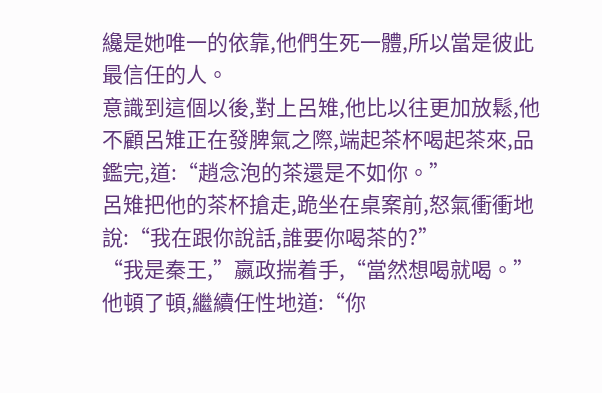纔是她唯一的依靠,他們生死一體,所以當是彼此最信任的人。
意識到這個以後,對上呂雉,他比以往更加放鬆,他不顧呂雉正在發脾氣之際,端起茶杯喝起茶來,品鑑完,道:“趙念泡的茶還是不如你。”
呂雉把他的茶杯搶走,跪坐在桌案前,怒氣衝衝地說:“我在跟你說話,誰要你喝茶的?”
“我是秦王,”嬴政揣着手,“當然想喝就喝。”
他頓了頓,繼續任性地道:“你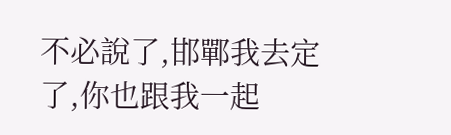不必說了,邯鄲我去定了,你也跟我一起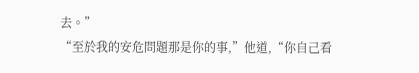去。”
“至於我的安危問題那是你的事,”他道,“你自己看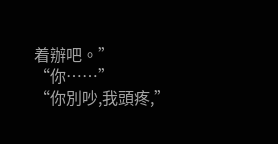着辦吧。”
“你……”
“你別吵,我頭疼,”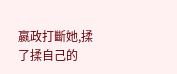嬴政打斷她,揉了揉自己的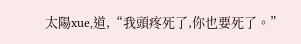太陽xue,道,“我頭疼死了,你也要死了。”